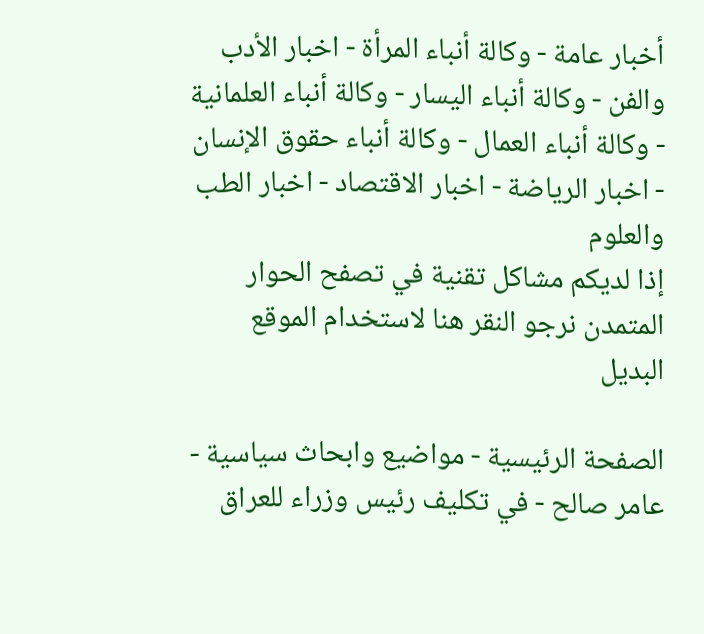أخبار عامة - وكالة أنباء المرأة - اخبار الأدب والفن - وكالة أنباء اليسار - وكالة أنباء العلمانية - وكالة أنباء العمال - وكالة أنباء حقوق الإنسان - اخبار الرياضة - اخبار الاقتصاد - اخبار الطب والعلوم
إذا لديكم مشاكل تقنية في تصفح الحوار المتمدن نرجو النقر هنا لاستخدام الموقع البديل

الصفحة الرئيسية - مواضيع وابحاث سياسية - عامر صالح - في تكليف رئيس وزراء للعراق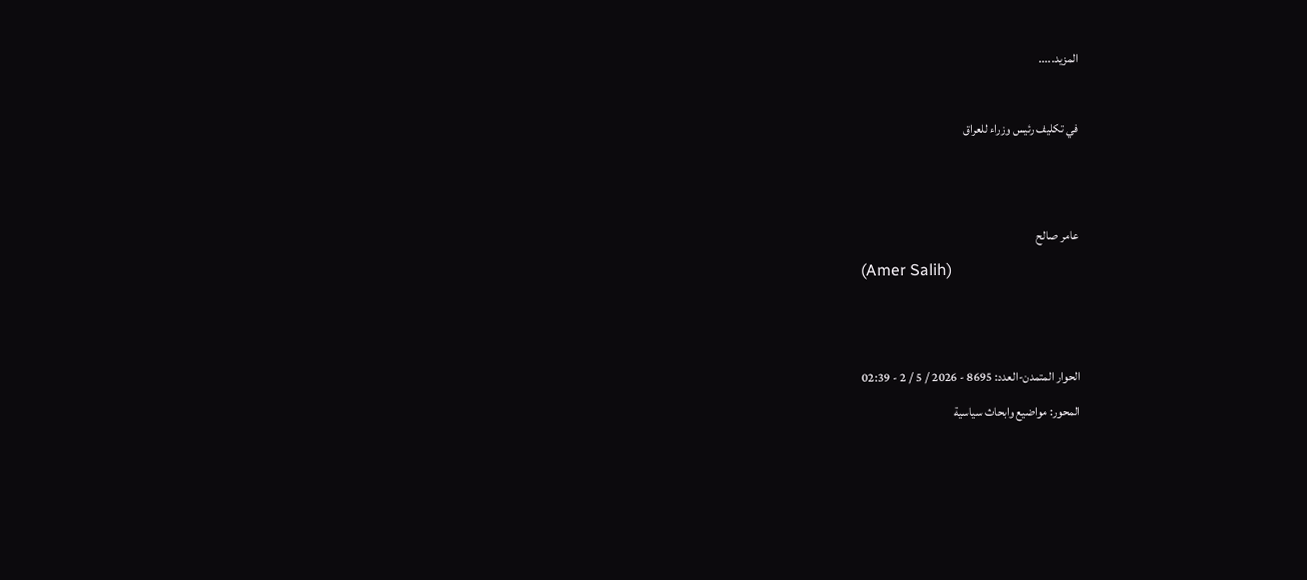المزيد.....

في تكليف رئيس وزراء للعراق


عامر صالح
(Amer Salih)


الحوار المتمدن-العدد: 8695 - 2026 / 5 / 2 - 02:39
المحور: مواضيع وابحاث سياسية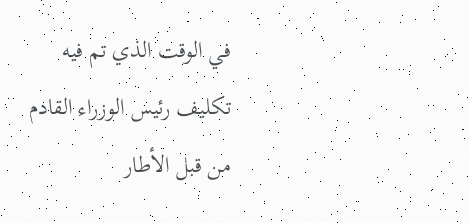في الوقت الذي تم فيه تكليف رئيس الوزراء القادم من قبل الأطار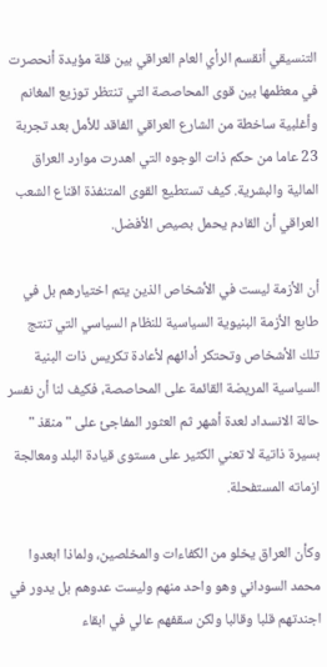التنسيقي أنقسم الرأي العام العراقي بين قلة مؤيدة أنحصرت في معظمها بين قوى المحاصصة التي تنتظر توزيع المغانم وأغلبية ساخطة من الشارع العراقي الفاقد للأمل بعد تجربة 23 عاما من حكم ذات الوجوه التي اهدرت موارد العراق المالية والبشرية. كيف تستطيع القوى المتنفذة اقناع الشعب العراقي أن القادم يحمل بصيص الأفضل.

أن الأزمة ليست في الأشخاص الذين يتم اختيارهم بل في طابع الأزمة البنيوية السياسية للنظام السياسي التي تنتج تلك الأشخاص وتحتكر أدائهم لأعادة تكريس ذات البنية السياسية المريضة القائمة على المحاصصة، فكيف لنا أن نفسر حالة الانسداد لعدة أشهر ثم العثور المفاجئ على " منقذ " بسيرة ذاتية لا تعني الكثير على مستوى قيادة البلد ومعالجة ازماته المستفحلة.

وكأن العراق يخلو من الكفاءات والمخلصين، ولماذا ابعدوا محمد السوداني وهو واحد منهم وليست عدوهم بل يدور في اجندتهم قلبا وقالبا ولكن سقفهم عالي في ابقاء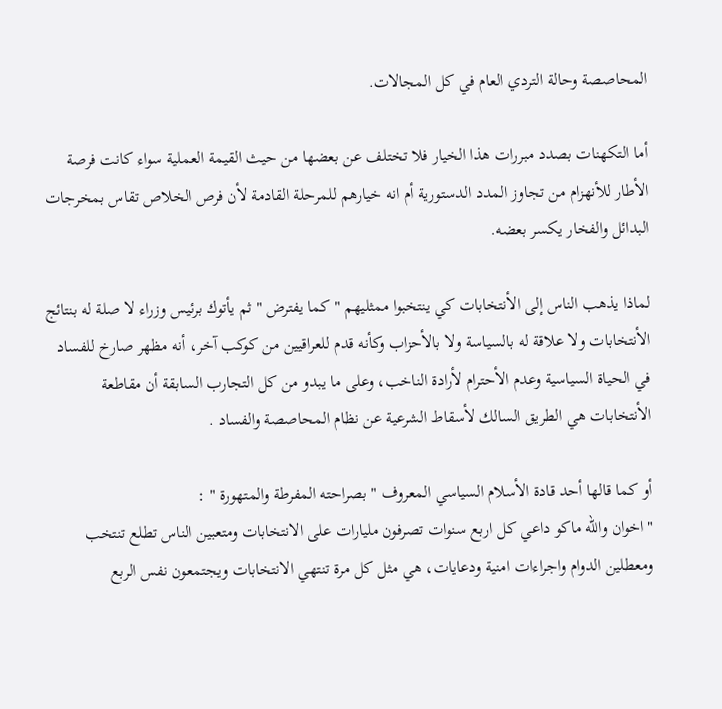المحاصصة وحالة التردي العام في كل المجالات.

أما التكهنات بصدد مبررات هذا الخيار فلا تختلف عن بعضها من حيث القيمة العملية سواء كانت فرصة الأطار للأنهزام من تجاوز المدد الدستورية أم انه خيارهم للمرحلة القادمة لأن فرص الخلاص تقاس بمخرجات البدائل والفخار يكسر بعضه.

لماذا يذهب الناس إلى الأنتخابات كي ينتخبوا ممثليهم " كما يفترض " ثم يأتوك برئيس وزراء لا صلة له بنتائج الأنتخابات ولا علاقة له بالسياسة ولا بالأحزاب وكأنه قدم للعراقيين من كوكب آخر، أنه مظهر صارخ للفساد في الحياة السياسية وعدم الأحترام لأرادة الناخب، وعلى ما يبدو من كل التجارب السابقة أن مقاطعة الأنتخابات هي الطريق السالك لأسقاط الشرعية عن نظام المحاصصة والفساد .

أو كما قالها أحد قادة الأسلام السياسي المعروف " بصراحته المفرطة والمتهورة " :
"اخوان والله ماكو داعي كل اربع سنوات تصرفون مليارات على الانتخابات ومتعبين الناس تطلع تنتخب ومعطلين الدوام واجراءات امنية ودعايات، هي مثل كل مرة تنتهي الانتخابات ويجتمعون نفس الربع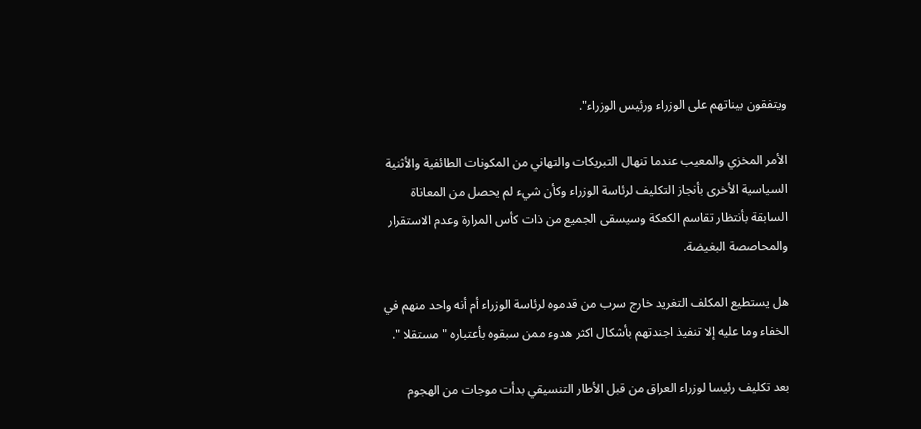ويتفقون بيناتهم على الوزراء ورئيس الوزراء".

الأمر المخزي والمعيب عندما تنهال التبريكات والتهاني من المكونات الطائفية والأثنية السياسية الأخرى بأنجاز التكليف لرئاسة الوزراء وكأن شيء لم يحصل من المعاناة السابقة بأنتظار تقاسم الكعكة وسيسقى الجميع من ذات كأس المرارة وعدم الاستقرار والمحاصصة البغيضة.

هل يستطيع المكلف التغريد خارج سرب من قدموه لرئاسة الوزراء أم أنه واحد منهم في الخفاء وما عليه إلا تنفيذ اجندتهم بأشكال اكثر هدوء ممن سبقوه بأعتباره " مستقلا ".

بعد تكليف رئيسا لوزراء العراق من قبل الأطار التنسيقي بدأت موجات من الهجوم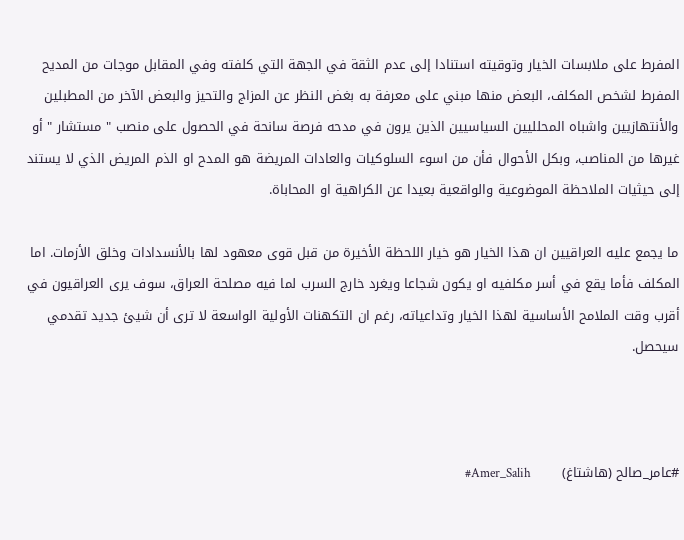المفرط على ملابسات الخيار وتوقيته استنادا إلى عدم الثقة في الجهة التي كلفته وفي المقابل موجات من المديح المفرط لشخص المكلف، البعض منها مبني على معرفة به بغض النظر عن المزاج والتحيز والبعض الآخر من المطبلين والأنتهازيين واشباه المحلليين السياسيين الذين يرون في مدحه فرصة سانحة في الحصول على منصب " مستشار " أو غيرها من المناصب، وبكل الأحوال فأن من اسوء السلوكيات والعادات المريضة هو المدح او الذم المريض الذي لا يستند إلى حيثيات الملاحظة الموضوعية والواقعية بعيدا عن الكراهية او المحاباة.

ما يجمع عليه العراقيين ان هذا الخيار هو خيار اللحظة الأخيرة من قبل قوى معهود لها بالأنسدادات وخلق الأزمات. اما المكلف فأما يقع في أسر مكلفيه او يكون شجاعا ويغرد خارج السرب لما فيه مصلحة العراق، سوف يرى العراقيون في أقرب وقت الملامح الأساسية لهذا الخيار وتداعياته، رغم ان التكهنات الأولية الواسعة لا ترى أن شيئ جديد تقدمي سيحصل.



#عامر_صالح (هاشتاغ)       Amer_Salih#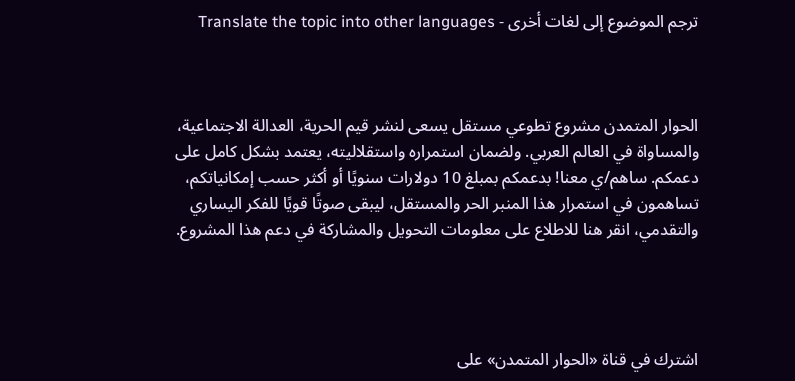ترجم الموضوع إلى لغات أخرى - Translate the topic into other languages



الحوار المتمدن مشروع تطوعي مستقل يسعى لنشر قيم الحرية، العدالة الاجتماعية، والمساواة في العالم العربي. ولضمان استمراره واستقلاليته، يعتمد بشكل كامل على دعمكم. ساهم/ي معنا! بدعمكم بمبلغ 10 دولارات سنويًا أو أكثر حسب إمكانياتكم، تساهمون في استمرار هذا المنبر الحر والمستقل، ليبقى صوتًا قويًا للفكر اليساري والتقدمي، انقر هنا للاطلاع على معلومات التحويل والمشاركة في دعم هذا المشروع.




اشترك في قناة «الحوار المتمدن» على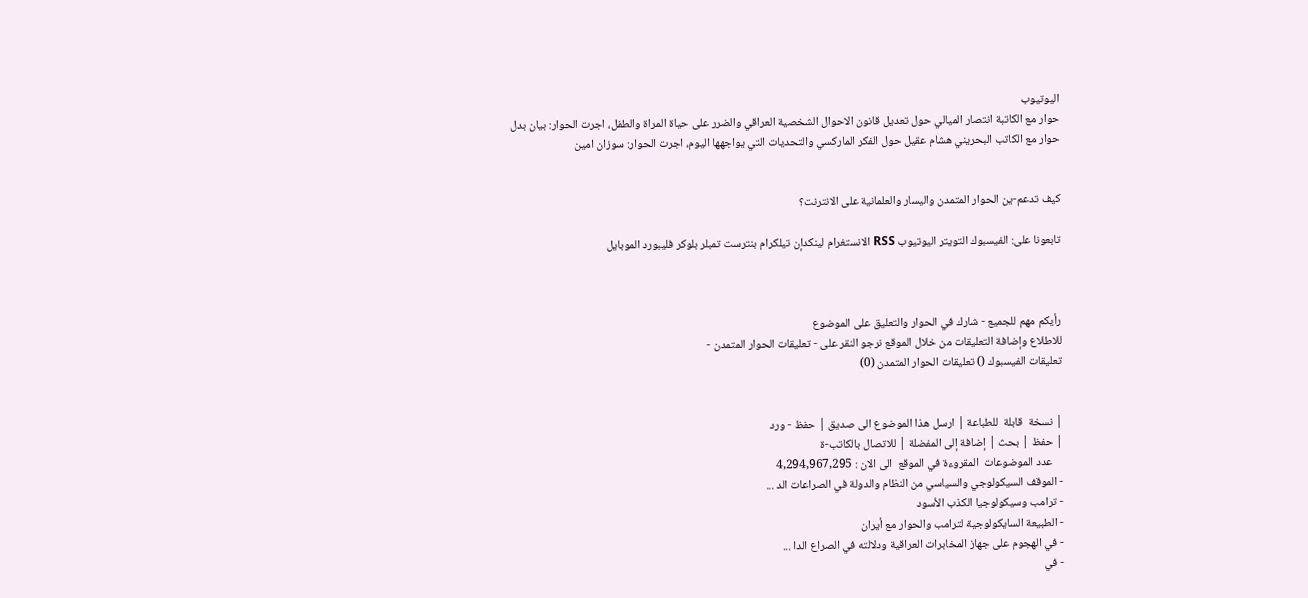اليوتيوب
حوار مع الكاتبة انتصار الميالي حول تعديل قانون الاحوال الشخصية العراقي والضرر على حياة المراة والطفل، اجرت الحوار: بيان بدل
حوار مع الكاتب البحريني هشام عقيل حول الفكر الماركسي والتحديات التي يواجهها اليوم، اجرت الحوار: سوزان امين


كيف تدعم-ين الحوار المتمدن واليسار والعلمانية على الانترنت؟

تابعونا على: الفيسبوك التويتر اليوتيوب RSS الانستغرام لينكدإن تيلكرام بنترست تمبلر بلوكر فليبورد الموبايل



رأيكم مهم للجميع - شارك في الحوار والتعليق على الموضوع
للاطلاع وإضافة التعليقات من خلال الموقع نرجو النقر على - تعليقات الحوار المتمدن -
تعليقات الفيسبوك () تعليقات الحوار المتمدن (0)


| نسخة  قابلة  للطباعة | ارسل هذا الموضوع الى صديق | حفظ - ورد
| حفظ | بحث | إضافة إلى المفضلة | للاتصال بالكاتب-ة
    عدد الموضوعات  المقروءة في الموقع  الى الان : 4,294,967,295
- الموقف السيكولوجي والسياسي من النظام والدولة في الصراعات الد ...
- ترامب وسيكولوجيا الكذب الأسود
- الطبيعة السايكولوجية لترامب والحوار مع أيران
- في الهجوم على جهاز المخابرات العراقية ودلالته في الصراع الدا ...
- في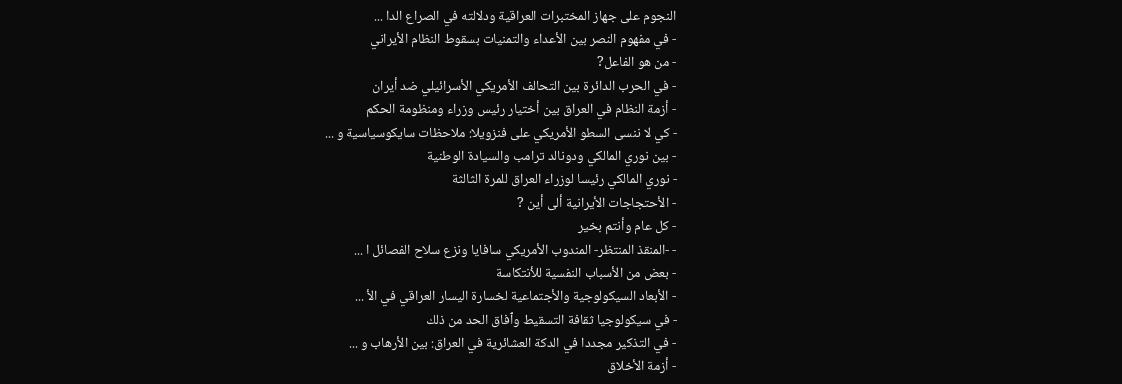النجوم على جهاز المختبرات العراقية ودلالته في الصراع الدا ...
- في مفهوم النصر بين الأعداء والتمنيات بسقوط النظام الأيراني
- من هو الفاعل?
- في الحرب الدائرة بين التحالف الأمريكي الأسرائيلي ضد أيران
- أزمة النظام في العراق بين أختيار رئيس وزراء ومنظومة الحكم
- كي لا ننسى السطو الأمريكي على فنزويلا: ملاحظات سايكوسياسية و ...
- بين نوري المالكي ودونالد ترامب والسيادة الوطنية
- نوري المالكي رئيسا لوزراء العراق للمرة الثالثة
- الأحتجاجات الأيرانية ألى أين ?
- كل عام وأنتم بخير
- -المنقذ المنتظر- المندوب الأمريكي سافايا ونزع سلاح الفصائل ا ...
- بعض من الأسباب النفسية للأنتكاسة
- الأبعاد السيكولوجية والأجتماعية لخسارة اليسار العراقي في الأ ...
- في سيكولوجيا ثقافة التسقيط وٱفاق الحد من ذلك
- في التذكير مجددا في الدكة العشائرية في العراق: بين الأرهاب و ...
- أزمة الأخلاق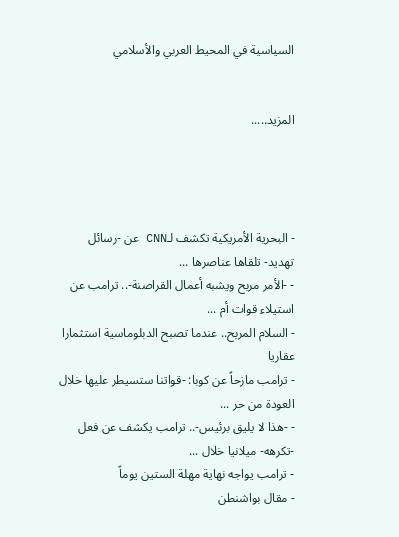السياسية في المحيط العربي والأسلامي


المزيد.....




- البحرية الأمريكية تكشف لـCNN عن -رسائل تهديد- تلقاها عناصرها ...
- -الأمر مربح ويشبه أعمال القراصنة-.. ترامب عن استيلاء قوات أم ...
- السلام المربح.. عندما تصبح الدبلوماسية استثمارا عقاريا
- ترامب مازحاً عن كوبا: -قواتنا ستسيطر عليها خلال العودة من حر ...
- -هذا لا يليق برئيس-.. ترامب يكشف عن فعل -تكرهه- ميلانيا خلال ...
- ترامب يواجه نهاية مهلة الستين يوماً
- مقال بواشنطن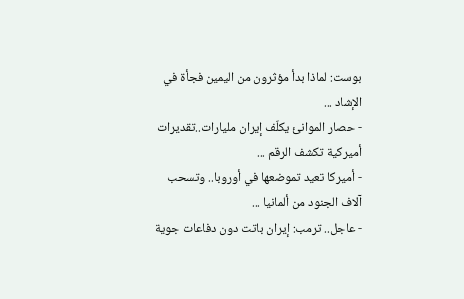بوست: لماذا بدأ مؤثرون من اليمين فجأة في الإشاد ...
- حصار الموانئ يكلّف إيران مليارات..تقديرات أميركية تكشف الرقم ...
- أميركا تعيد تموضعها في أوروبا.. وتسحب آلاف الجنود من ألمانيا ...
- عاجل.. ترمب: إيران باتت دون دفاعات جوية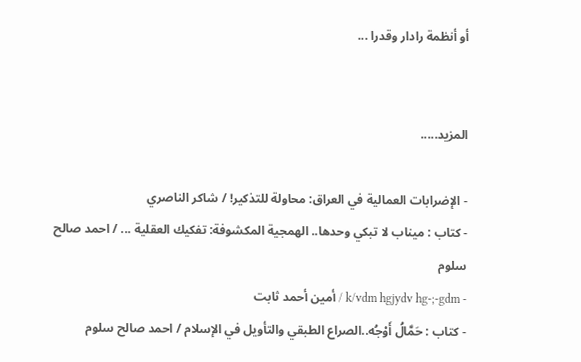أو أنظمة رادار وقدرا ...


المزيد.....

- الإضرابات العمالية في العراق: محاولة للتذكير! / شاكر الناصري
- كتاب : ميناب لا تبكي وحدها.. الهمجية المكشوفة: تفكيك العقلية ... / احمد صالح سلوم
- k/vdm hgjydv hg-;-gdm / أمين أحمد ثابت
- كتاب : حَمَّالُ أَوْجُه..الصراع الطبقي والتأويل في الإسلام / احمد صالح سلوم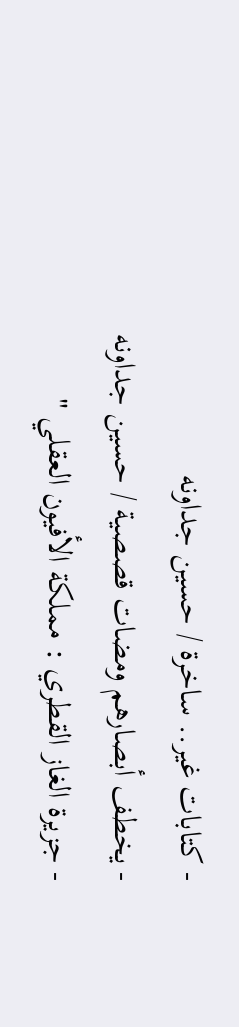- كتابات غير.. ساخرة / حسين جداونه
- يخطف أبصارهم ومضات قصصية / حسين جداونه
- جزيرة الغاز القطري : مملكة الأفيون العقلي "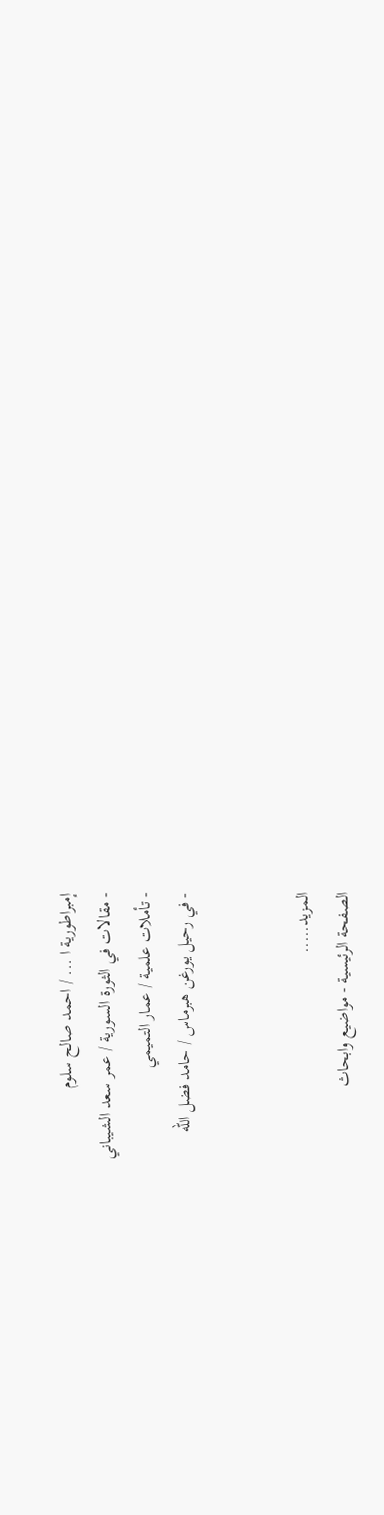إمبراطورية ا ... / احمد صالح سلوم
- مقالات في الثورة السورية / عمر سعد الشيباني
- تأملات علمية / عمار التميمي
- في رحيل يورغن هبرماس / حامد فضل الله


المزيد.....
الصفحة الرئيسية - مواضيع وابحاث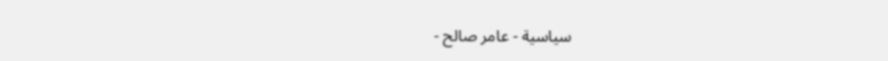سياسية - عامر صالح -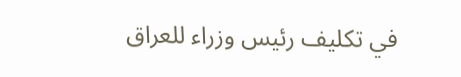في تكليف رئيس وزراء للعراق